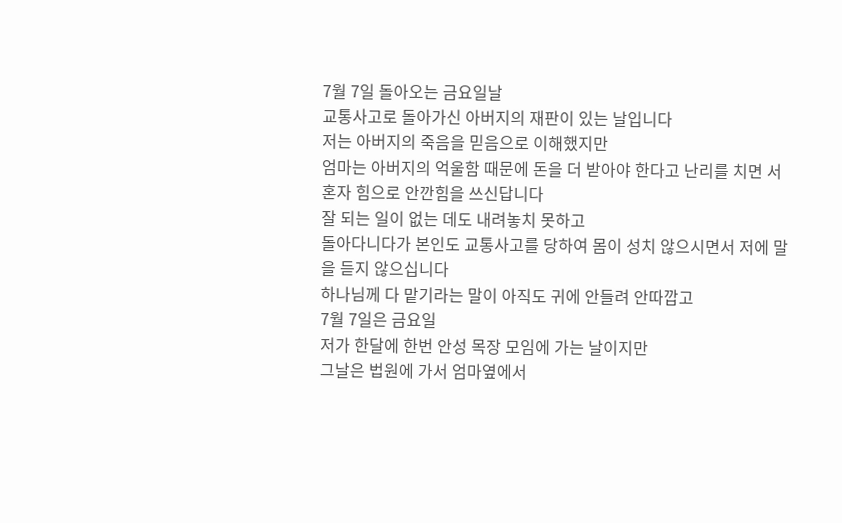7월 7일 돌아오는 금요일날
교통사고로 돌아가신 아버지의 재판이 있는 날입니다
저는 아버지의 죽음을 믿음으로 이해했지만
엄마는 아버지의 억울함 때문에 돈을 더 받아야 한다고 난리를 치면 서
혼자 힘으로 안깐힘을 쓰신답니다
잘 되는 일이 없는 데도 내려놓치 못하고
돌아다니다가 본인도 교통사고를 당하여 몸이 성치 않으시면서 저에 말을 듣지 않으십니다
하나님께 다 맡기라는 말이 아직도 귀에 안들려 안따깝고
7월 7일은 금요일
저가 한달에 한번 안성 목장 모임에 가는 날이지만
그날은 법원에 가서 엄마옆에서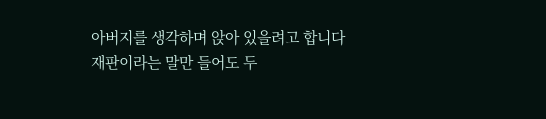아버지를 생각하며 앉아 있을려고 합니다
재판이라는 말만 들어도 두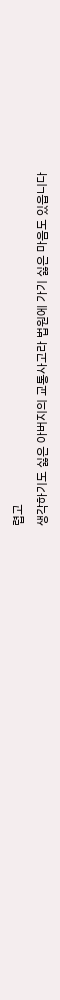렵고
생각하기도 싫은 아버지의 교통사고라 법원에 가기 싫은 마음도 있읍니다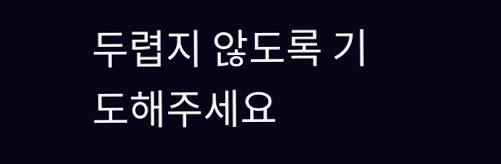두렵지 않도록 기도해주세요